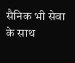सैनिक भी सेवा के साथ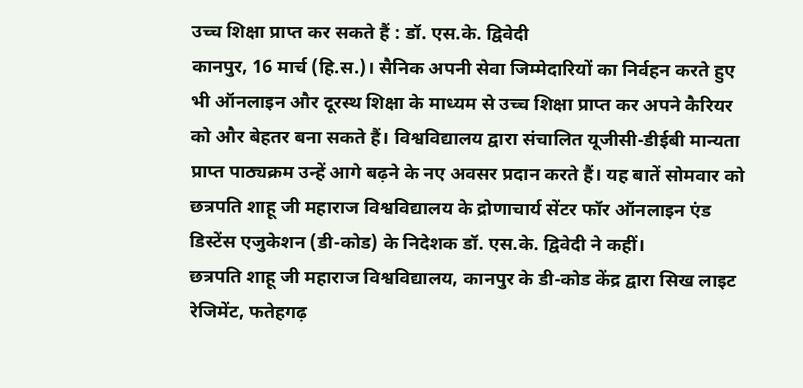उच्च शिक्षा प्राप्त कर सकते हैं : डॉ. एस.के. द्विवेदी
कानपुर, 16 मार्च (हि.स.)। सैनिक अपनी सेवा जिम्मेदारियों का निर्वहन करते हुए भी ऑनलाइन और दूरस्थ शिक्षा के माध्यम से उच्च शिक्षा प्राप्त कर अपने कैरियर को और बेहतर बना सकते हैं। विश्वविद्यालय द्वारा संचालित यूजीसी-डीईबी मान्यता प्राप्त पाठ्यक्रम उन्हें आगे बढ़ने के नए अवसर प्रदान करते हैं। यह बातें सोमवार को छत्रपति शाहू जी महाराज विश्वविद्यालय के द्रोणाचार्य सेंटर फॉर ऑनलाइन एंड डिस्टेंस एजुकेशन (डी-कोड) के निदेशक डॉ. एस.के. द्विवेदी ने कहीं।
छत्रपति शाहू जी महाराज विश्वविद्यालय, कानपुर के डी-कोड केंद्र द्वारा सिख लाइट रेजिमेंट, फतेहगढ़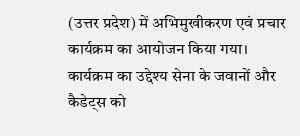(उत्तर प्रदेश) में अभिमुखीकरण एवं प्रचार कार्यक्रम का आयोजन किया गया। कार्यक्रम का उद्देश्य सेना के जवानों और कैडेट्स को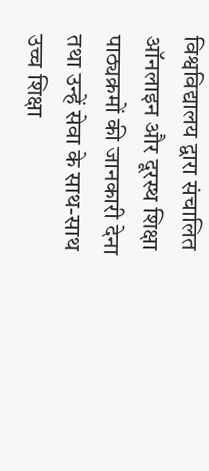विश्वविद्यालय द्वारा संचालित ऑनलाइन और दूरस्थ शिक्षा पाठ्यक्रमों की जानकारी देना तथा उन्हें सेवा के साथ-साथ उच्च शिक्षा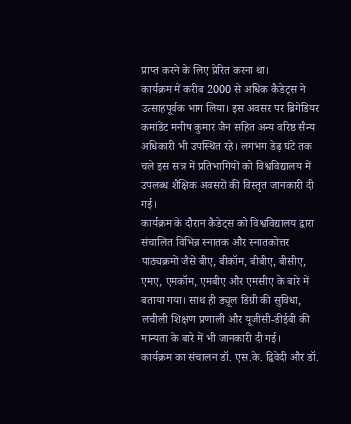प्राप्त करने के लिए प्रेरित करना था।
कार्यक्रम में करीब 2000 से अधिक कैडेट्स ने उत्साहपूर्वक भाग लिया। इस अवसर पर ब्रिगेडियर कमांडेंट मनीष कुमार जैन सहित अन्य वरिष्ठ सैन्य अधिकारी भी उपस्थित रहे। लगभग डेढ़ घंटे तक चले इस सत्र में प्रतिभागियों को विश्वविद्यालय में उपलब्ध शैक्षिक अवसरों की विस्तृत जानकारी दी गई।
कार्यक्रम के दौरान कैडेट्स को विश्वविद्यालय द्वारा संचालित विभिन्न स्नातक और स्नातकोत्तर पाठ्यक्रमों जैसे बीए, बीकॉम, बीबीए, बीसीए, एमए, एमकॉम, एमबीए और एमसीए के बारे में बताया गया। साथ ही ड्यूल डिग्री की सुविधा, लचीली शिक्षण प्रणाली और यूजीसी-डीईबी की मान्यता के बारे में भी जानकारी दी गई।
कार्यक्रम का संचालन डॉ. एस.के. द्विवेदी और डॉ.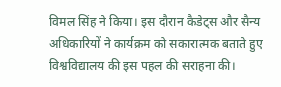विमल सिंह ने किया। इस दौरान कैडेट्स और सैन्य अधिकारियों ने कार्यक्रम को सकारात्मक बताते हुए विश्वविद्यालय की इस पहल की सराहना की।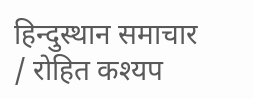हिन्दुस्थान समाचार / रोहित कश्यप